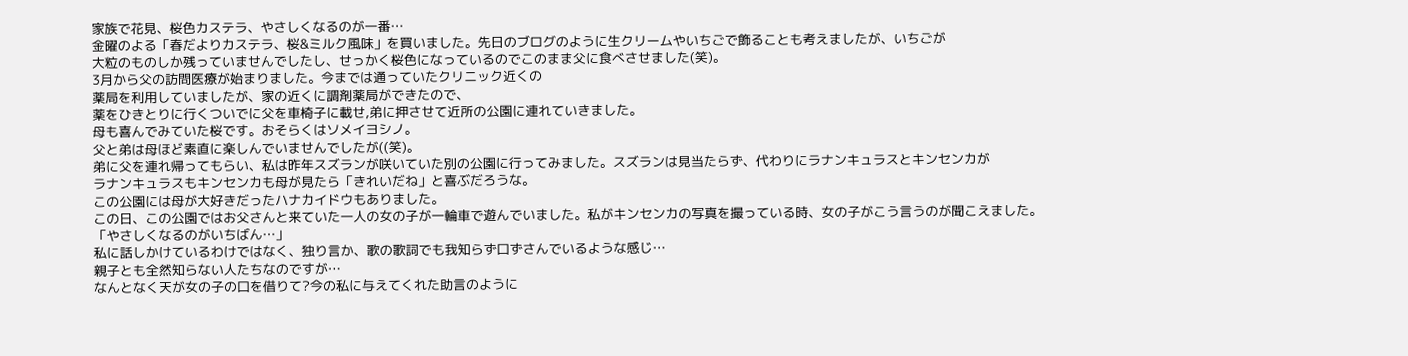家族で花見、桜色カステラ、やさしくなるのが一番…
金曜のよる「春だよりカステラ、桜&ミルク風味」を買いました。先日のブログのように生クリームやいちごで飾ることも考えましたが、いちごが
大粒のものしか残っていませんでしたし、せっかく桜色になっているのでこのまま父に食べさせました(笑)。
3月から父の訪問医療が始まりました。今までは通っていたクリニック近くの
薬局を利用していましたが、家の近くに調剤薬局ができたので、
薬をひきとりに行くついでに父を車椅子に載せ,弟に押させて近所の公園に連れていきました。
母も喜んでみていた桜です。おそらくはソメイヨシノ。
父と弟は母ほど素直に楽しんでいませんでしたが((笑)。
弟に父を連れ帰ってもらい、私は昨年スズランが咲いていた別の公園に行ってみました。スズランは見当たらず、代わりにラナンキュラスとキンセンカが
ラナンキュラスもキンセンカも母が見たら「きれいだね」と喜ぶだろうな。
この公園には母が大好きだったハナカイドウもありました。
この日、この公園ではお父さんと来ていた一人の女の子が一輪車で遊んでいました。私がキンセンカの写真を撮っている時、女の子がこう言うのが聞こえました。
「やさしくなるのがいちばん…」
私に話しかけているわけではなく、独り言か、歌の歌詞でも我知らず口ずさんでいるような感じ…
親子とも全然知らない人たちなのですが…
なんとなく天が女の子の口を借りて?今の私に与えてくれた助言のように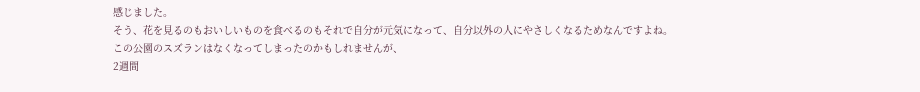感じました。
そう、花を見るのもおいしいものを食べるのもそれで自分が元気になって、自分以外の人にやさしくなるためなんですよね。
この公園のスズランはなくなってしまったのかもしれませんが、
2週間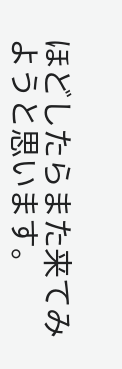ほどしたらまた来てみようと思います。